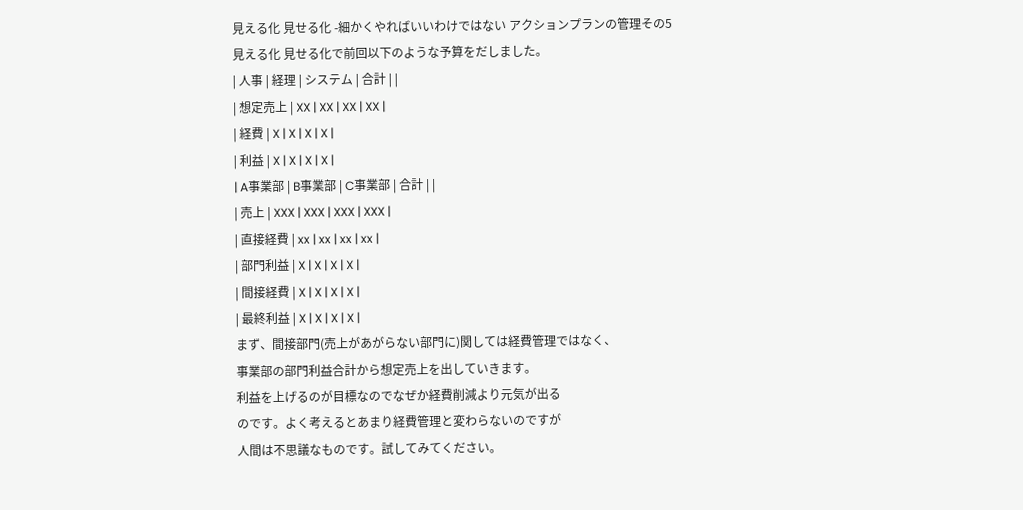見える化 見せる化 -細かくやればいいわけではない アクションプランの管理その5
見える化 見せる化で前回以下のような予算をだしました。
| 人事 | 経理 | システム | 合計 | |
| 想定売上 | XX | XX | XX | XX |
| 経費 | X | X | X | X |
| 利益 | X | X | X | X |
| A事業部 | B事業部 | C事業部 | 合計 | |
| 売上 | XXX | XXX | XXX | XXX |
| 直接経費 | xx | xx | xx | xx |
| 部門利益 | X | X | X | X |
| 間接経費 | X | X | X | X |
| 最終利益 | X | X | X | X |
まず、間接部門(売上があがらない部門に)関しては経費管理ではなく、
事業部の部門利益合計から想定売上を出していきます。
利益を上げるのが目標なのでなぜか経費削減より元気が出る
のです。よく考えるとあまり経費管理と変わらないのですが
人間は不思議なものです。試してみてください。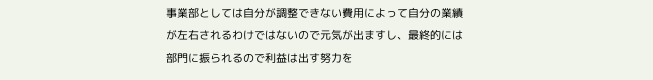事業部としては自分が調整できない費用によって自分の業績
が左右されるわけではないので元気が出ますし、最終的には
部門に振られるので利益は出す努力を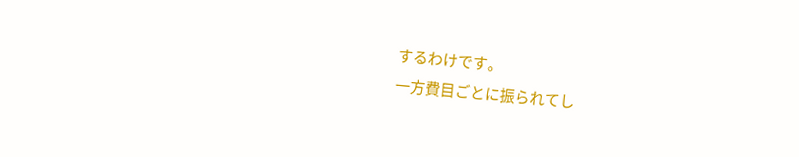するわけです。
一方費目ごとに振られてし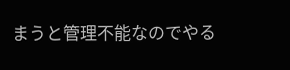まうと管理不能なのでやる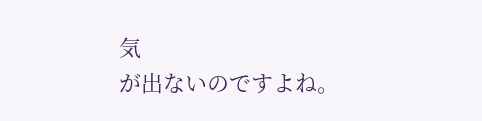気
が出ないのですよね。